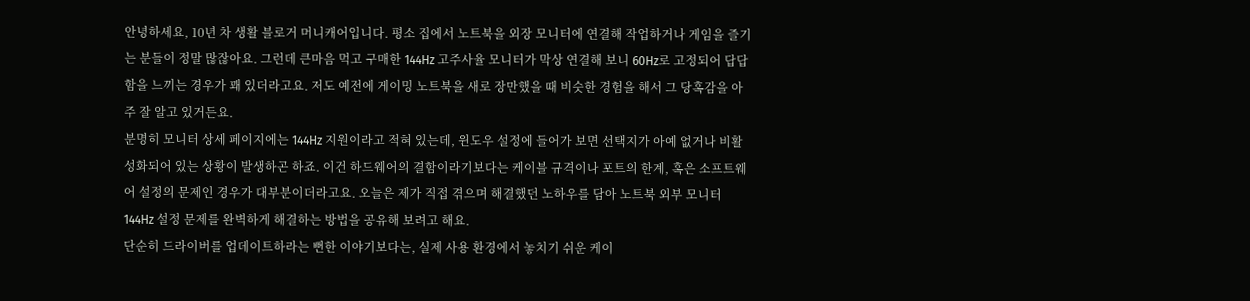안녕하세요, 10년 차 생활 블로거 머니캐어입니다. 평소 집에서 노트북을 외장 모니터에 연결해 작업하거나 게임을 즐기는 분들이 정말 많잖아요. 그런데 큰마음 먹고 구매한 144Hz 고주사율 모니터가 막상 연결해 보니 60Hz로 고정되어 답답함을 느끼는 경우가 꽤 있더라고요. 저도 예전에 게이밍 노트북을 새로 장만했을 때 비슷한 경험을 해서 그 당혹감을 아주 잘 알고 있거든요.
분명히 모니터 상세 페이지에는 144Hz 지원이라고 적혀 있는데, 윈도우 설정에 들어가 보면 선택지가 아예 없거나 비활성화되어 있는 상황이 발생하곤 하죠. 이건 하드웨어의 결함이라기보다는 케이블 규격이나 포트의 한계, 혹은 소프트웨어 설정의 문제인 경우가 대부분이더라고요. 오늘은 제가 직접 겪으며 해결했던 노하우를 담아 노트북 외부 모니터 144Hz 설정 문제를 완벽하게 해결하는 방법을 공유해 보려고 해요.
단순히 드라이버를 업데이트하라는 뻔한 이야기보다는, 실제 사용 환경에서 놓치기 쉬운 케이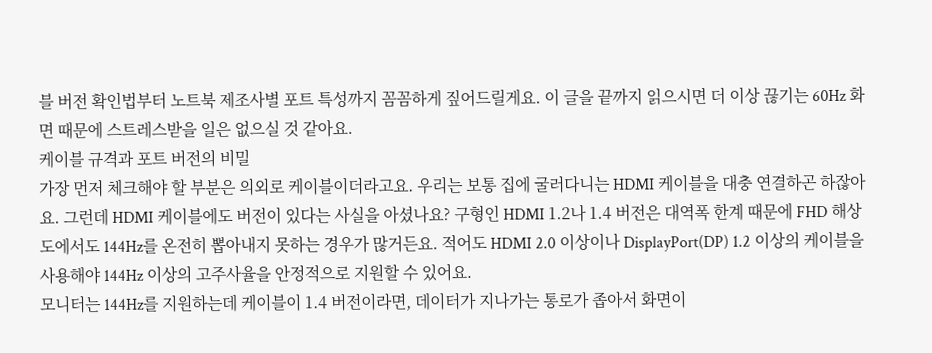블 버전 확인법부터 노트북 제조사별 포트 특성까지 꼼꼼하게 짚어드릴게요. 이 글을 끝까지 읽으시면 더 이상 끊기는 60Hz 화면 때문에 스트레스받을 일은 없으실 것 같아요.
케이블 규격과 포트 버전의 비밀
가장 먼저 체크해야 할 부분은 의외로 케이블이더라고요. 우리는 보통 집에 굴러다니는 HDMI 케이블을 대충 연결하곤 하잖아요. 그런데 HDMI 케이블에도 버전이 있다는 사실을 아셨나요? 구형인 HDMI 1.2나 1.4 버전은 대역폭 한계 때문에 FHD 해상도에서도 144Hz를 온전히 뽑아내지 못하는 경우가 많거든요. 적어도 HDMI 2.0 이상이나 DisplayPort(DP) 1.2 이상의 케이블을 사용해야 144Hz 이상의 고주사율을 안정적으로 지원할 수 있어요.
모니터는 144Hz를 지원하는데 케이블이 1.4 버전이라면, 데이터가 지나가는 통로가 좁아서 화면이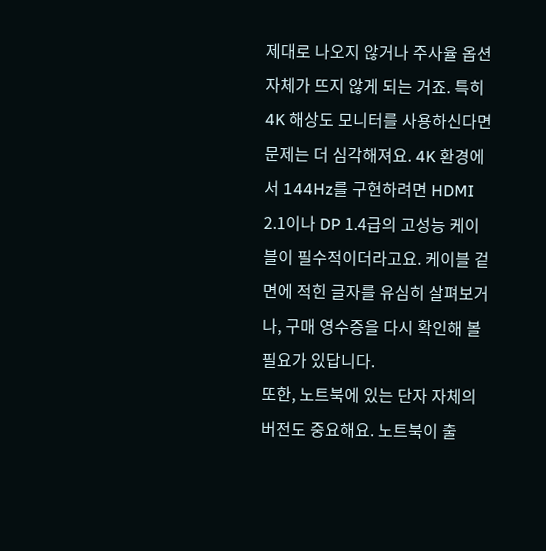제대로 나오지 않거나 주사율 옵션 자체가 뜨지 않게 되는 거죠. 특히 4K 해상도 모니터를 사용하신다면 문제는 더 심각해져요. 4K 환경에서 144Hz를 구현하려면 HDMI 2.1이나 DP 1.4급의 고성능 케이블이 필수적이더라고요. 케이블 겉면에 적힌 글자를 유심히 살펴보거나, 구매 영수증을 다시 확인해 볼 필요가 있답니다.
또한, 노트북에 있는 단자 자체의 버전도 중요해요. 노트북이 출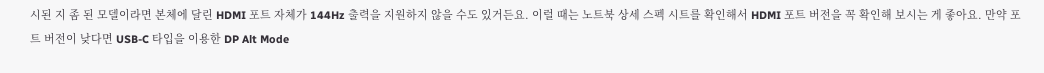시된 지 좀 된 모델이라면 본체에 달린 HDMI 포트 자체가 144Hz 출력을 지원하지 않을 수도 있거든요. 이럴 때는 노트북 상세 스펙 시트를 확인해서 HDMI 포트 버전을 꼭 확인해 보시는 게 좋아요. 만약 포트 버전이 낮다면 USB-C 타입을 이용한 DP Alt Mode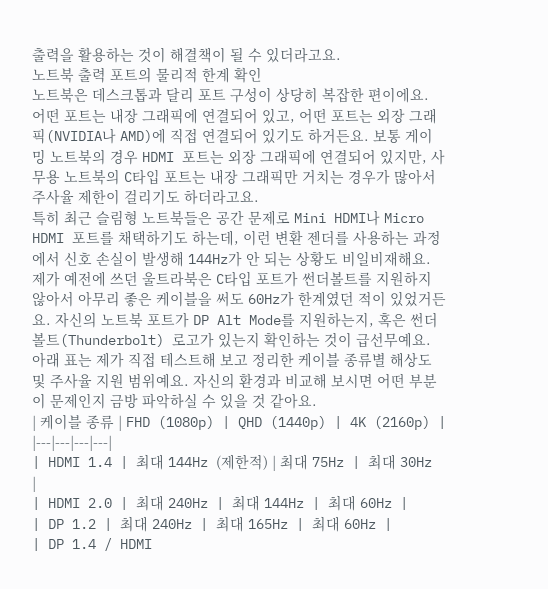출력을 활용하는 것이 해결책이 될 수 있더라고요.
노트북 출력 포트의 물리적 한계 확인
노트북은 데스크톱과 달리 포트 구성이 상당히 복잡한 편이에요. 어떤 포트는 내장 그래픽에 연결되어 있고, 어떤 포트는 외장 그래픽(NVIDIA나 AMD)에 직접 연결되어 있기도 하거든요. 보통 게이밍 노트북의 경우 HDMI 포트는 외장 그래픽에 연결되어 있지만, 사무용 노트북의 C타입 포트는 내장 그래픽만 거치는 경우가 많아서 주사율 제한이 걸리기도 하더라고요.
특히 최근 슬림형 노트북들은 공간 문제로 Mini HDMI나 Micro HDMI 포트를 채택하기도 하는데, 이런 변환 젠더를 사용하는 과정에서 신호 손실이 발생해 144Hz가 안 되는 상황도 비일비재해요. 제가 예전에 쓰던 울트라북은 C타입 포트가 썬더볼트를 지원하지 않아서 아무리 좋은 케이블을 써도 60Hz가 한계였던 적이 있었거든요. 자신의 노트북 포트가 DP Alt Mode를 지원하는지, 혹은 썬더볼트(Thunderbolt) 로고가 있는지 확인하는 것이 급선무예요.
아래 표는 제가 직접 테스트해 보고 정리한 케이블 종류별 해상도 및 주사율 지원 범위예요. 자신의 환경과 비교해 보시면 어떤 부분이 문제인지 금방 파악하실 수 있을 것 같아요.
| 케이블 종류 | FHD (1080p) | QHD (1440p) | 4K (2160p) |
|---|---|---|---|
| HDMI 1.4 | 최대 144Hz (제한적) | 최대 75Hz | 최대 30Hz |
| HDMI 2.0 | 최대 240Hz | 최대 144Hz | 최대 60Hz |
| DP 1.2 | 최대 240Hz | 최대 165Hz | 최대 60Hz |
| DP 1.4 / HDMI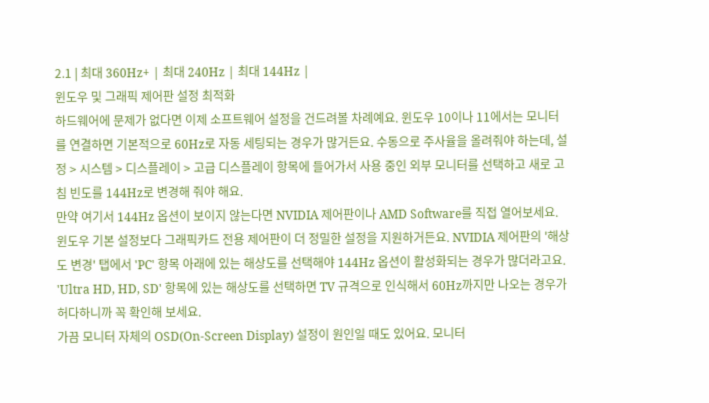2.1 | 최대 360Hz+ | 최대 240Hz | 최대 144Hz |
윈도우 및 그래픽 제어판 설정 최적화
하드웨어에 문제가 없다면 이제 소프트웨어 설정을 건드려볼 차례예요. 윈도우 10이나 11에서는 모니터를 연결하면 기본적으로 60Hz로 자동 세팅되는 경우가 많거든요. 수동으로 주사율을 올려줘야 하는데, 설정 > 시스템 > 디스플레이 > 고급 디스플레이 항목에 들어가서 사용 중인 외부 모니터를 선택하고 새로 고침 빈도를 144Hz로 변경해 줘야 해요.
만약 여기서 144Hz 옵션이 보이지 않는다면 NVIDIA 제어판이나 AMD Software를 직접 열어보세요. 윈도우 기본 설정보다 그래픽카드 전용 제어판이 더 정밀한 설정을 지원하거든요. NVIDIA 제어판의 '해상도 변경' 탭에서 'PC' 항목 아래에 있는 해상도를 선택해야 144Hz 옵션이 활성화되는 경우가 많더라고요. 'Ultra HD, HD, SD' 항목에 있는 해상도를 선택하면 TV 규격으로 인식해서 60Hz까지만 나오는 경우가 허다하니까 꼭 확인해 보세요.
가끔 모니터 자체의 OSD(On-Screen Display) 설정이 원인일 때도 있어요. 모니터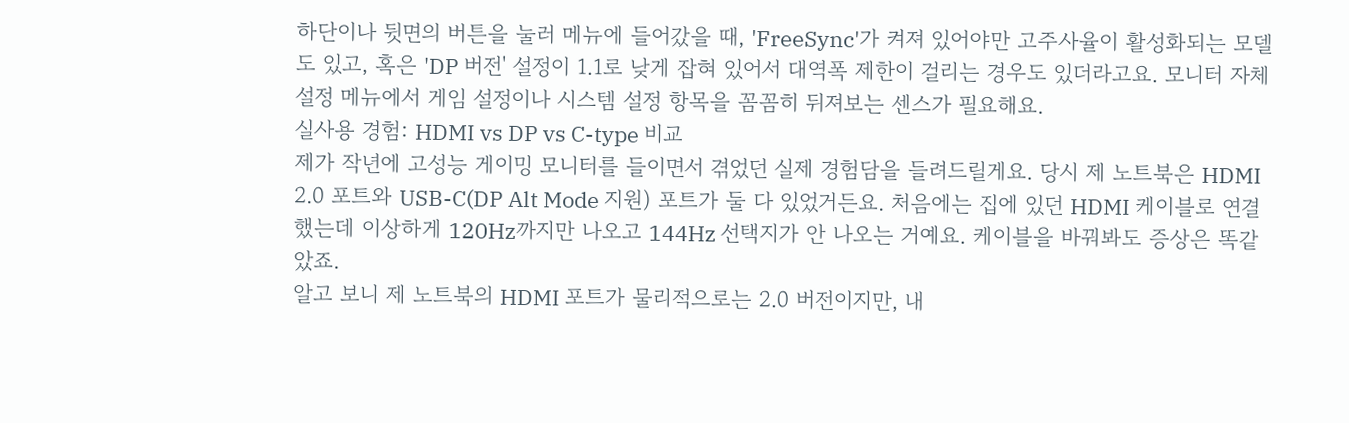하단이나 뒷면의 버튼을 눌러 메뉴에 들어갔을 때, 'FreeSync'가 켜져 있어야만 고주사율이 활성화되는 모델도 있고, 혹은 'DP 버전' 설정이 1.1로 낮게 잡혀 있어서 대역폭 제한이 걸리는 경우도 있더라고요. 모니터 자체 설정 메뉴에서 게임 설정이나 시스템 설정 항목을 꼼꼼히 뒤져보는 센스가 필요해요.
실사용 경험: HDMI vs DP vs C-type 비교
제가 작년에 고성능 게이밍 모니터를 들이면서 겪었던 실제 경험담을 들려드릴게요. 당시 제 노트북은 HDMI 2.0 포트와 USB-C(DP Alt Mode 지원) 포트가 둘 다 있었거든요. 처음에는 집에 있던 HDMI 케이블로 연결했는데 이상하게 120Hz까지만 나오고 144Hz 선택지가 안 나오는 거예요. 케이블을 바꿔봐도 증상은 똑같았죠.
알고 보니 제 노트북의 HDMI 포트가 물리적으로는 2.0 버전이지만, 내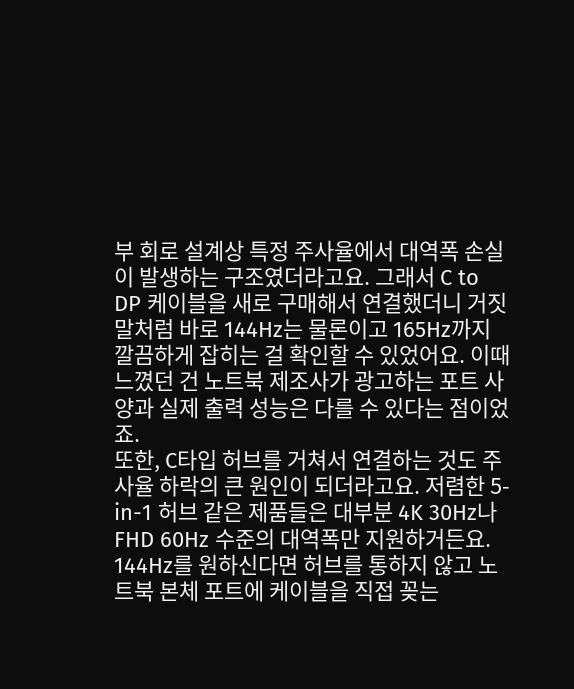부 회로 설계상 특정 주사율에서 대역폭 손실이 발생하는 구조였더라고요. 그래서 C to DP 케이블을 새로 구매해서 연결했더니 거짓말처럼 바로 144Hz는 물론이고 165Hz까지 깔끔하게 잡히는 걸 확인할 수 있었어요. 이때 느꼈던 건 노트북 제조사가 광고하는 포트 사양과 실제 출력 성능은 다를 수 있다는 점이었죠.
또한, C타입 허브를 거쳐서 연결하는 것도 주사율 하락의 큰 원인이 되더라고요. 저렴한 5-in-1 허브 같은 제품들은 대부분 4K 30Hz나 FHD 60Hz 수준의 대역폭만 지원하거든요. 144Hz를 원하신다면 허브를 통하지 않고 노트북 본체 포트에 케이블을 직접 꽂는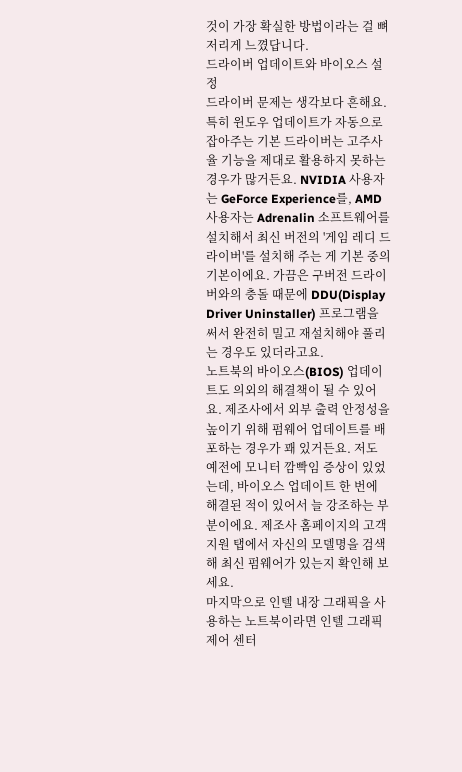것이 가장 확실한 방법이라는 걸 뼈저리게 느꼈답니다.
드라이버 업데이트와 바이오스 설정
드라이버 문제는 생각보다 흔해요. 특히 윈도우 업데이트가 자동으로 잡아주는 기본 드라이버는 고주사율 기능을 제대로 활용하지 못하는 경우가 많거든요. NVIDIA 사용자는 GeForce Experience를, AMD 사용자는 Adrenalin 소프트웨어를 설치해서 최신 버전의 '게임 레디 드라이버'를 설치해 주는 게 기본 중의 기본이에요. 가끔은 구버전 드라이버와의 충돌 때문에 DDU(Display Driver Uninstaller) 프로그램을 써서 완전히 밀고 재설치해야 풀리는 경우도 있더라고요.
노트북의 바이오스(BIOS) 업데이트도 의외의 해결책이 될 수 있어요. 제조사에서 외부 출력 안정성을 높이기 위해 펌웨어 업데이트를 배포하는 경우가 꽤 있거든요. 저도 예전에 모니터 깜빡임 증상이 있었는데, 바이오스 업데이트 한 번에 해결된 적이 있어서 늘 강조하는 부분이에요. 제조사 홈페이지의 고객지원 탭에서 자신의 모델명을 검색해 최신 펌웨어가 있는지 확인해 보세요.
마지막으로 인텔 내장 그래픽을 사용하는 노트북이라면 인텔 그래픽 제어 센터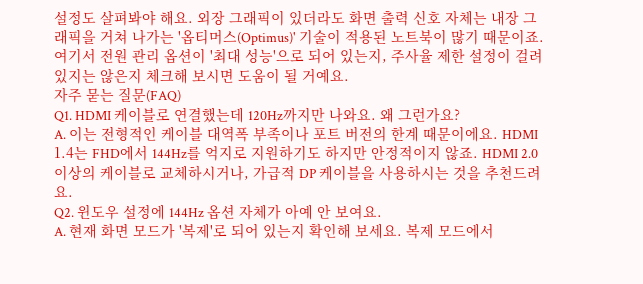설정도 살펴봐야 해요. 외장 그래픽이 있더라도 화면 출력 신호 자체는 내장 그래픽을 거쳐 나가는 '옵티머스(Optimus)' 기술이 적용된 노트북이 많기 때문이죠. 여기서 전원 관리 옵션이 '최대 성능'으로 되어 있는지, 주사율 제한 설정이 걸려 있지는 않은지 체크해 보시면 도움이 될 거예요.
자주 묻는 질문(FAQ)
Q1. HDMI 케이블로 연결했는데 120Hz까지만 나와요. 왜 그런가요?
A. 이는 전형적인 케이블 대역폭 부족이나 포트 버전의 한계 때문이에요. HDMI 1.4는 FHD에서 144Hz를 억지로 지원하기도 하지만 안정적이지 않죠. HDMI 2.0 이상의 케이블로 교체하시거나, 가급적 DP 케이블을 사용하시는 것을 추천드려요.
Q2. 윈도우 설정에 144Hz 옵션 자체가 아예 안 보여요.
A. 현재 화면 모드가 '복제'로 되어 있는지 확인해 보세요. 복제 모드에서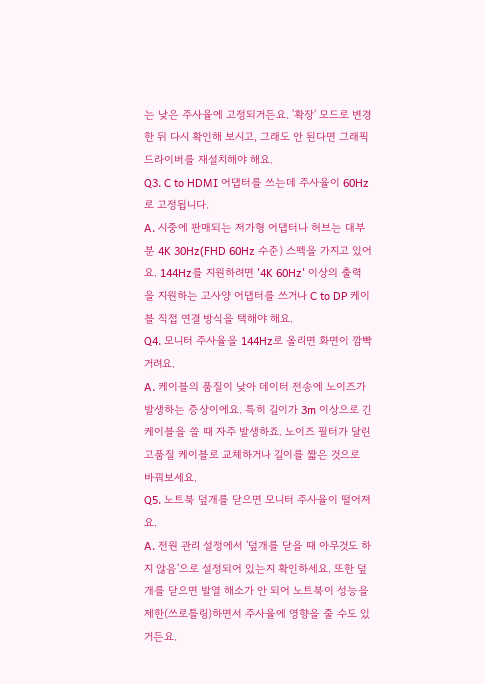는 낮은 주사율에 고정되거든요. '확장' 모드로 변경한 뒤 다시 확인해 보시고, 그래도 안 된다면 그래픽 드라이버를 재설치해야 해요.
Q3. C to HDMI 어댑터를 쓰는데 주사율이 60Hz로 고정됩니다.
A. 시중에 판매되는 저가형 어댑터나 허브는 대부분 4K 30Hz(FHD 60Hz 수준) 스펙을 가지고 있어요. 144Hz를 지원하려면 '4K 60Hz' 이상의 출력을 지원하는 고사양 어댑터를 쓰거나 C to DP 케이블 직접 연결 방식을 택해야 해요.
Q4. 모니터 주사율을 144Hz로 올리면 화면이 깜빡거려요.
A. 케이블의 품질이 낮아 데이터 전송에 노이즈가 발생하는 증상이에요. 특히 길이가 3m 이상으로 긴 케이블을 쓸 때 자주 발생하죠. 노이즈 필터가 달린 고품질 케이블로 교체하거나 길이를 짧은 것으로 바꿔보세요.
Q5. 노트북 덮개를 닫으면 모니터 주사율이 떨어져요.
A. 전원 관리 설정에서 '덮개를 닫을 때 아무것도 하지 않음'으로 설정되어 있는지 확인하세요. 또한 덮개를 닫으면 발열 해소가 안 되어 노트북이 성능을 제한(쓰로틀링)하면서 주사율에 영향을 줄 수도 있거든요.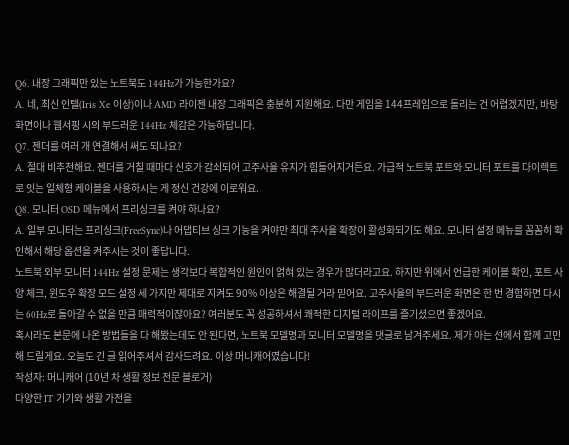Q6. 내장 그래픽만 있는 노트북도 144Hz가 가능한가요?
A. 네, 최신 인텔(Iris Xe 이상)이나 AMD 라이젠 내장 그래픽은 충분히 지원해요. 다만 게임을 144프레임으로 돌리는 건 어렵겠지만, 바탕화면이나 웹서핑 시의 부드러운 144Hz 체감은 가능하답니다.
Q7. 젠더를 여러 개 연결해서 써도 되나요?
A. 절대 비추천해요. 젠더를 거칠 때마다 신호가 감쇠되어 고주사율 유지가 힘들어지거든요. 가급적 노트북 포트와 모니터 포트를 다이렉트로 잇는 일체형 케이블을 사용하시는 게 정신 건강에 이로워요.
Q8. 모니터 OSD 메뉴에서 프리싱크를 켜야 하나요?
A. 일부 모니터는 프리싱크(FreeSync)나 어댑티브 싱크 기능을 켜야만 최대 주사율 확장이 활성화되기도 해요. 모니터 설정 메뉴를 꼼꼼히 확인해서 해당 옵션을 켜주시는 것이 좋답니다.
노트북 외부 모니터 144Hz 설정 문제는 생각보다 복합적인 원인이 얽혀 있는 경우가 많더라고요. 하지만 위에서 언급한 케이블 확인, 포트 사양 체크, 윈도우 확장 모드 설정 세 가지만 제대로 지켜도 90% 이상은 해결될 거라 믿어요. 고주사율의 부드러운 화면은 한 번 경험하면 다시는 60Hz로 돌아갈 수 없을 만큼 매력적이잖아요? 여러분도 꼭 성공하셔서 쾌적한 디지털 라이프를 즐기셨으면 좋겠어요.
혹시라도 본문에 나온 방법들을 다 해봤는데도 안 된다면, 노트북 모델명과 모니터 모델명을 댓글로 남겨주세요. 제가 아는 선에서 함께 고민해 드릴게요. 오늘도 긴 글 읽어주셔서 감사드려요. 이상 머니캐어였습니다!
작성자: 머니캐어 (10년 차 생활 정보 전문 블로거)
다양한 IT 기기와 생활 가전을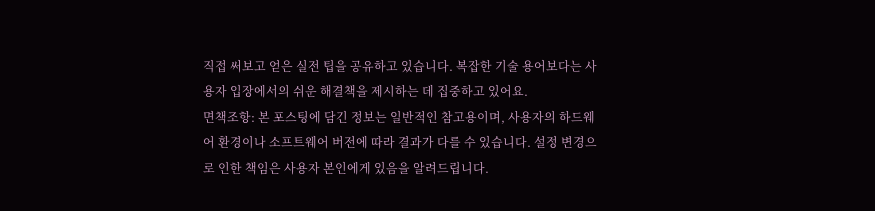직접 써보고 얻은 실전 팁을 공유하고 있습니다. 복잡한 기술 용어보다는 사용자 입장에서의 쉬운 해결책을 제시하는 데 집중하고 있어요.
면책조항: 본 포스팅에 담긴 정보는 일반적인 참고용이며, 사용자의 하드웨어 환경이나 소프트웨어 버전에 따라 결과가 다를 수 있습니다. 설정 변경으로 인한 책임은 사용자 본인에게 있음을 알려드립니다.